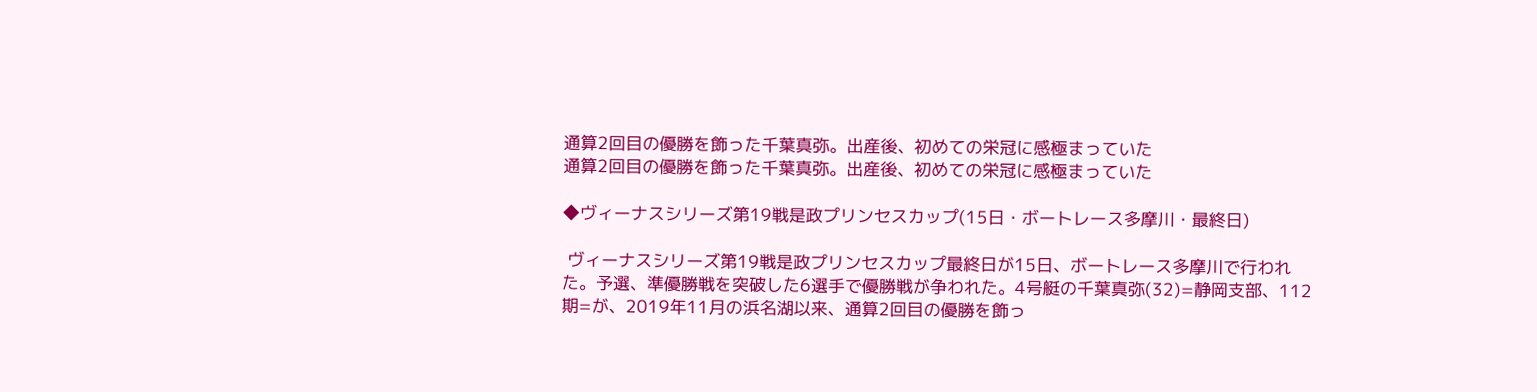通算2回目の優勝を飾った千葉真弥。出産後、初めての栄冠に感極まっていた
通算2回目の優勝を飾った千葉真弥。出産後、初めての栄冠に感極まっていた

◆ヴィーナスシリーズ第19戦是政プリンセスカップ(15日・ボートレース多摩川・最終日)

 ヴィーナスシリーズ第19戦是政プリンセスカップ最終日が15日、ボートレース多摩川で行われた。予選、準優勝戦を突破した6選手で優勝戦が争われた。4号艇の千葉真弥(32)=静岡支部、112期=が、2019年11月の浜名湖以来、通算2回目の優勝を飾っ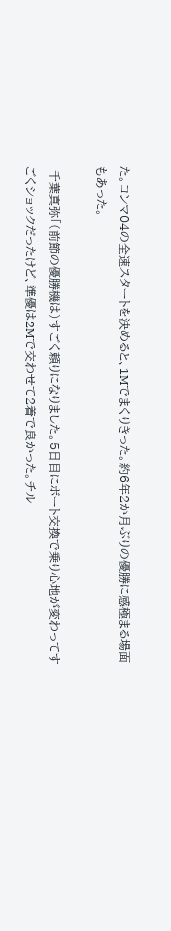た。コンマ04の全速スタートを決めると、1Mでまくりきった。約6年2か月ぶりの優勝に感極まる場面もあった。

 千葉真弥「(前節の優勝機は)すごく頼りになりました。5日目にボート交換で乗り心地が変わってすごくショックだったけど、準優は2Mで交わせて2着で良かった。チル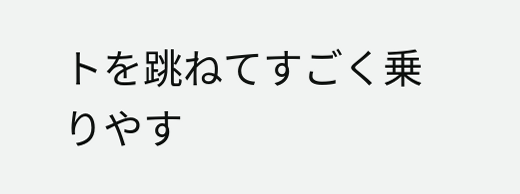トを跳ねてすごく乗りやす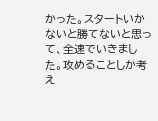かった。スタートいかないと勝てないと思って、全速でいきました。攻めることしか考え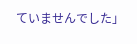ていませんでした」